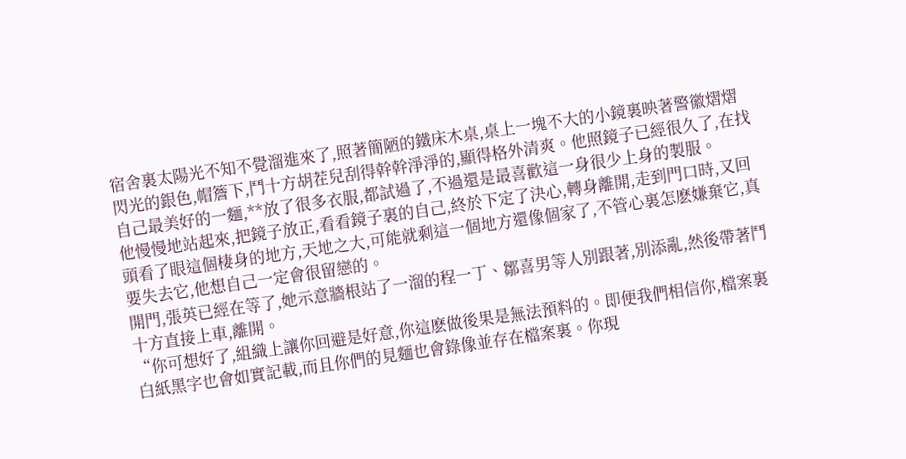宿舍裏太陽光不知不覺溜進來了,照著簡陋的鐵床木桌,桌上一塊不大的小鏡裏映著警徽熠熠閃光的銀色,帽簷下,鬥十方胡茬兒刮得幹幹淨淨的,顯得格外清爽。他照鏡子已經很久了,在找自己最美好的一麵,**放了很多衣服,都試過了,不過還是最喜歡這一身很少上身的製服。
他慢慢地站起來,把鏡子放正,看看鏡子裏的自己,終於下定了決心,轉身離開,走到門口時,又回頭看了眼這個棲身的地方,天地之大,可能就剩這一個地方還像個家了,不管心裏怎麽嫌棄它,真要失去它,他想自己一定會很留戀的。
開門,張英已經在等了,她示意牆根站了一溜的程一丁、鄒喜男等人別跟著,別添亂,然後帶著鬥十方直接上車,離開。
“你可想好了,組織上讓你回避是好意,你這麽做後果是無法預料的。即便我們相信你,檔案裏白紙黑字也會如實記載,而且你們的見麵也會錄像並存在檔案裏。你現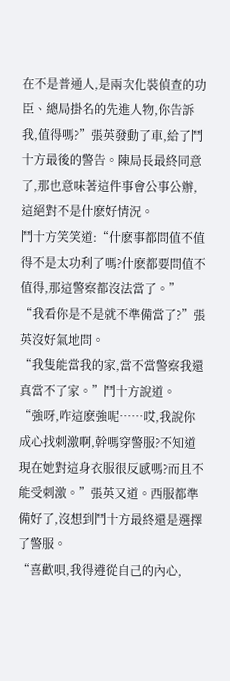在不是普通人,是兩次化裝偵查的功臣、總局掛名的先進人物,你告訴我,值得嗎?”張英發動了車,給了鬥十方最後的警告。陳局長最終同意了,那也意味著這件事會公事公辦,這絕對不是什麽好情況。
鬥十方笑笑道:“什麽事都問值不值得不是太功利了嗎?什麽都要問值不值得,那這警察都沒法當了。”
“我看你是不是就不準備當了?”張英沒好氣地問。
“我隻能當我的家,當不當警察我還真當不了家。”鬥十方說道。
“強呀,咋這麽強呢……哎,我說你成心找刺激啊,幹嗎穿警服?不知道現在她對這身衣服很反感嗎?而且不能受刺激。”張英又道。西服都準備好了,沒想到鬥十方最終還是選擇了警服。
“喜歡唄,我得遵從自己的內心,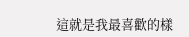這就是我最喜歡的樣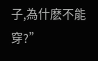子,為什麽不能穿?”